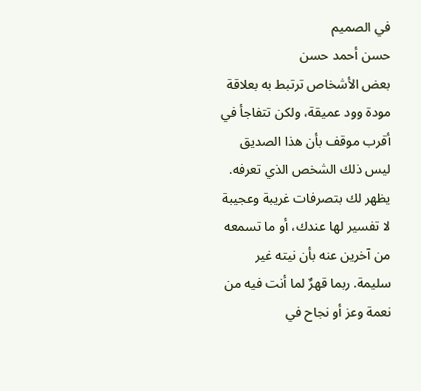في الصميم
حسن أحمد حسن
بعض الأشخاص ترتبط به بعلاقة مودة وود عميقة، ولكن تتفاجأ في أقرب موقف بأن هذا الصديق ليس ذلك الشخص الذي تعرفه. يظهر لك بتصرفات غريبة وعجيبة لا تفسير لها عندك، أو ما تسمعه من آخرين عنه بأن نيته غير سليمة. ربما قهرٌ لما أنت فيه من نعمة وعز أو نجاح في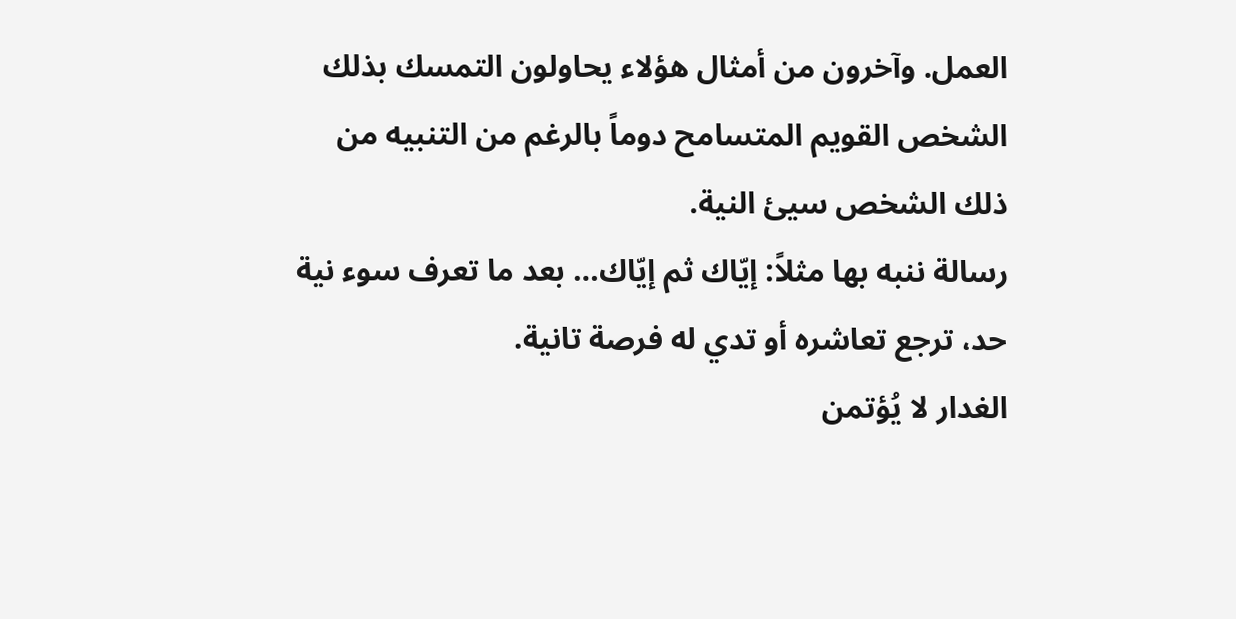العمل. وآخرون من أمثال هؤلاء يحاولون التمسك بذلك الشخص القويم المتسامح دوماً بالرغم من التنبيه من ذلك الشخص سيئ النية.
رسالة ننبه بها مثلاً: إيّاك ثم إيّاك… بعد ما تعرف سوء نية حد، ترجع تعاشره أو تدي له فرصة تانية.
الغدار لا يُؤتمن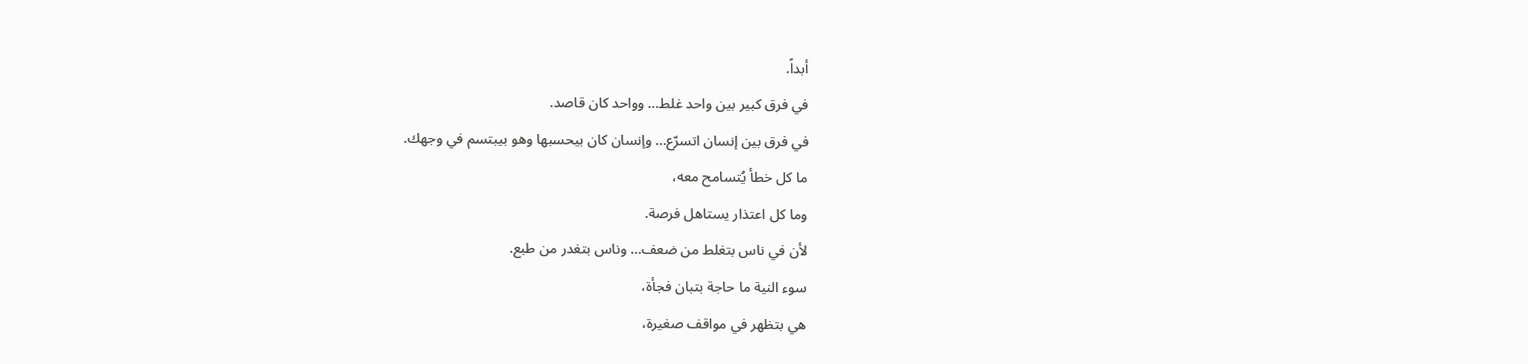أبداً.
في فرق كبير بين واحد غلط… وواحد كان قاصد.
في فرق بين إنسان اتسرّع… وإنسان كان بيحسبها وهو بيبتسم في وجهك.
ما كل خطأ يُتسامح معه،
وما كل اعتذار يستاهل فرصة.
لأن في ناس بتغلط من ضعف… وناس بتغدر من طبع.
سوء النية ما حاجة بتبان فجأة،
هي بتظهر في مواقف صغيرة،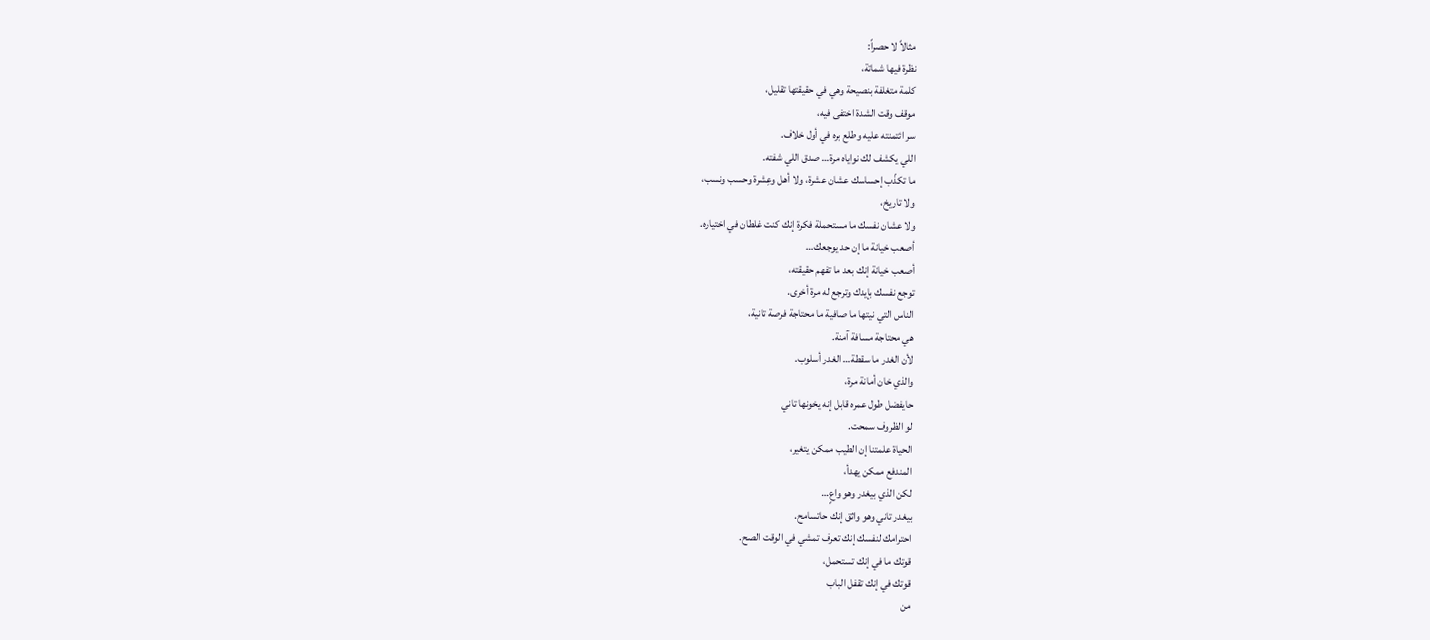مثالاً لا حصراً:
نظرة فيها شماتة،
كلمة متغلفة بنصيحة وهي في حقيقتها تقليل،
موقف وقت الشدة اختفى فيه،
سر ائتمنته عليه وطلع بره في أول خلاف.
اللي يكشف لك نواياه مرة… صدق اللي شفته.
ما تكذّب إحساسك عشان عشرة، ولا أهل وعِشرة وحسب ونسب،
ولا تاريخ،
ولا عشان نفسك ما مستحملة فكرة إنك كنت غلطان في اختياره.
أصعب خيانة ما إن حد يوجعك…
أصعب خيانة إنك بعد ما تفهم حقيقته،
توجع نفسك بإيدك وترجع له مرة أخرى.
الناس التي نيتها ما صافية ما محتاجة فرصة تانية،
هي محتاجة مسافة آمنة.
لأن الغدر ما سقطة… الغدر أسلوب.
والذي خان أمانة مرة،
حايفضل طول عمره قابل إنه يخونها تاني
لو الظروف سمحت.
الحياة علمتنا إن الطيب ممكن يتغير،
المندفع ممكن يهدأ،
لكن الذي بيغدر وهو واعٍ…
بيغدر تاني وهو واثق إنك حاتسامح.
احترامك لنفسك إنك تعرف تمشي في الوقت الصح.
قوتك ما في إنك تستحمل،
قوتك في إنك تقفل الباب
من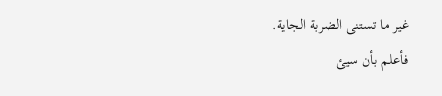غير ما تستنى الضربة الجاية.
فأعلم بأن سيئ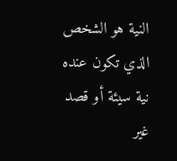النية هو الشخص الذي تكون عنده نية سيئة أو قصد غير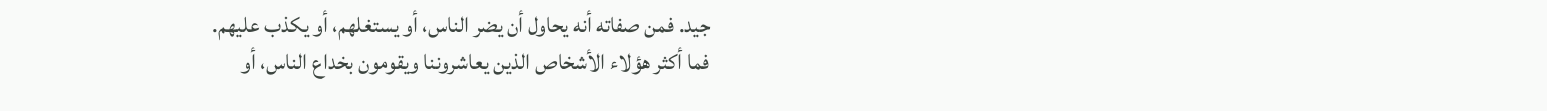جيد. فمن صفاته أنه يحاول أن يضر الناس، أو يستغلهم، أو يكذب عليهم.
فما أكثر هؤلاء الأشخاص الذين يعاشروننا ويقومون بخداع الناس، أو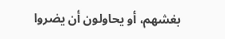بغشهم، أو يحاولون أن يضروا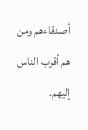أصدقاءهم ومن هم أقرب الناس إليهم.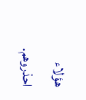هؤلاء احذروهم.